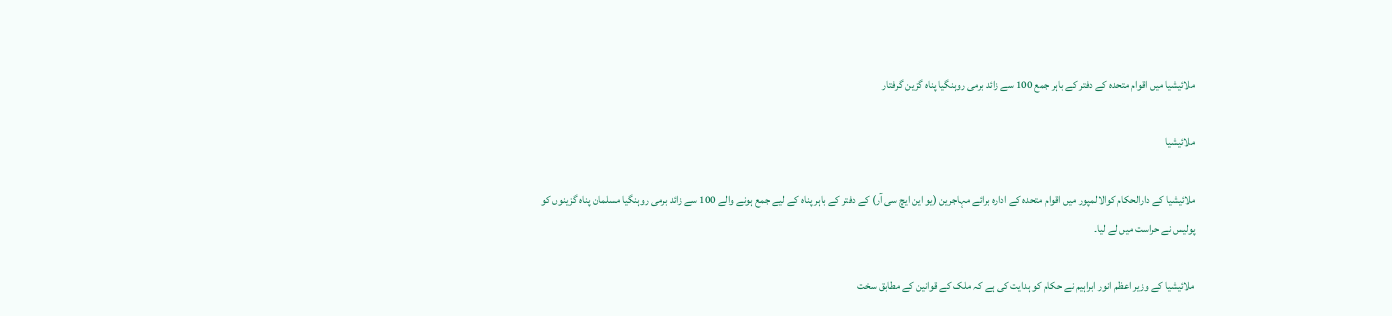ملائیشیا میں اقوام متحدہ کے دفتر کے باہر جمع 100 سے زائد برمی روہنگیا پناہ گزین گرفتار

ملائیشیا

ملائیشیا کے دارالحکام کوالالمپور میں اقوام متحدہ کے ادارہ برائے مہاجرین (یو این ایچ سی آر) کے دفتر کے باہر پناہ کے لیے جمع ہونے والے 100 سے زائد برمی روہنگیا مسلمان پناہ گزینوں کو پولیس نے حراست میں لے لیا۔

ملائیشیا کے وزیر اعظم انور ابراہیم نے حکام کو ہدایت کی ہے کہ ملک کے قوانین کے مطابق سخت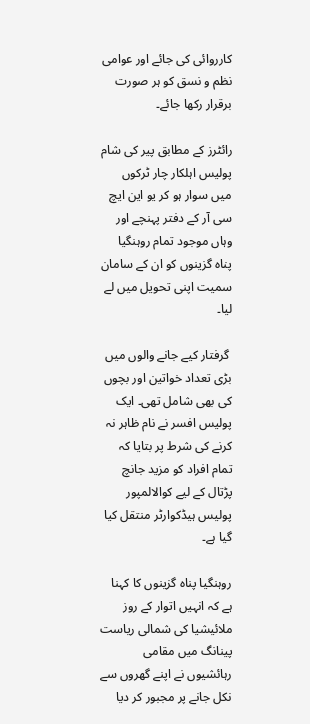کارروائی کی جائے اور عوامی نظم و نسق کو ہر صورت برقرار رکھا جائے۔

رائٹرز کے مطابق پیر کی شام پولیس اہلکار چار ٹرکوں میں سوار ہو کر یو این ایچ سی آر کے دفتر پہنچے اور وہاں موجود تمام روہنگیا پناہ گزینوں کو ان کے سامان سمیت اپنی تحویل میں لے لیا۔

 گرفتار کیے جانے والوں میں بڑی تعداد خواتین اور بچوں کی بھی شامل تھی۔ ایک پولیس افسر نے نام ظاہر نہ کرنے کی شرط پر بتایا کہ تمام افراد کو مزید جانچ پڑتال کے لیے کوالالمپور پولیس ہیڈکوارٹر منتقل کیا گیا ہے۔

روہنگیا پناہ گزینوں کا کہنا ہے کہ انہیں اتوار کے روز ملائیشیا کی شمالی ریاست پینانگ میں مقامی رہائشیوں نے اپنے گھروں سے نکل جانے پر مجبور کر دیا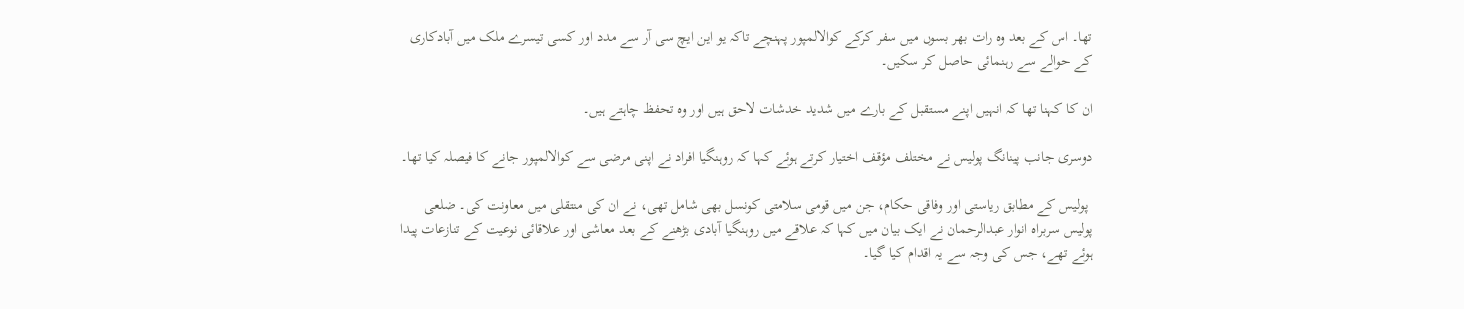تھا۔ اس کے بعد وہ رات بھر بسوں میں سفر کرکے کوالالمپور پہنچے تاکہ یو این ایچ سی آر سے مدد اور کسی تیسرے ملک میں آبادکاری کے حوالے سے رہنمائی حاصل کر سکیں۔

ان کا کہنا تھا کہ انہیں اپنے مستقبل کے بارے میں شدید خدشات لاحق ہیں اور وہ تحفظ چاہتے ہیں۔

دوسری جانب پینانگ پولیس نے مختلف مؤقف اختیار کرتے ہوئے کہا کہ روہنگیا افراد نے اپنی مرضی سے کوالالمپور جانے کا فیصلہ کیا تھا۔

 پولیس کے مطابق ریاستی اور وفاقی حکام، جن میں قومی سلامتی کونسل بھی شامل تھی، نے ان کی منتقلی میں معاونت کی۔ ضلعی پولیس سربراہ انوار عبدالرحمان نے ایک بیان میں کہا کہ علاقے میں روہنگیا آبادی بڑھنے کے بعد معاشی اور علاقائی نوعیت کے تنازعات پیدا ہوئے تھے، جس کی وجہ سے یہ اقدام کیا گیا۔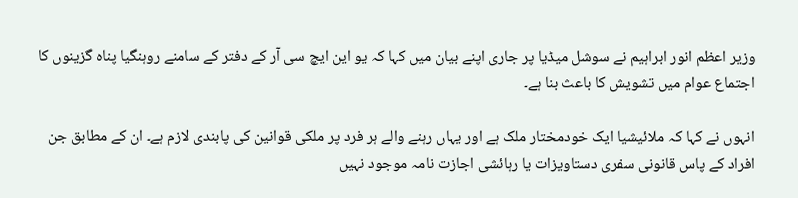وزیر اعظم انور ابراہیم نے سوشل میڈیا پر جاری اپنے بیان میں کہا کہ یو این ایچ سی آر کے دفتر کے سامنے روہنگیا پناہ گزینوں کا اجتماع عوام میں تشویش کا باعث بنا ہے۔

انہوں نے کہا کہ ملائیشیا ایک خودمختار ملک ہے اور یہاں رہنے والے ہر فرد پر ملکی قوانین کی پابندی لازم ہے۔ ان کے مطابق جن افراد کے پاس قانونی سفری دستاویزات یا رہائشی اجازت نامہ موجود نہیں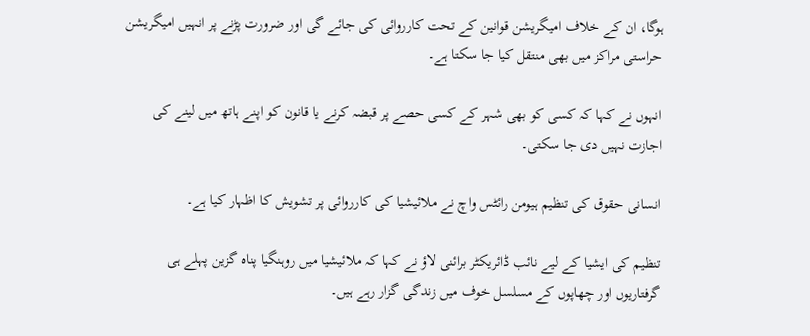ہوگا، ان کے خلاف امیگریشن قوانین کے تحت کارروائی کی جائے گی اور ضرورت پڑنے پر انہیں امیگریشن حراستی مراکز میں بھی منتقل کیا جا سکتا ہے۔

انہوں نے کہا کہ کسی کو بھی شہر کے کسی حصے پر قبضہ کرنے یا قانون کو اپنے ہاتھ میں لینے کی اجازت نہیں دی جا سکتی۔

انسانی حقوق کی تنظیم ہیومن رائٹس واچ نے ملائیشیا کی کارروائی پر تشویش کا اظہار کیا ہے۔

تنظیم کی ایشیا کے لیے نائب ڈائریکٹر برائنی لاؤ نے کہا کہ ملائیشیا میں روہنگیا پناہ گزین پہلے ہی گرفتاریوں اور چھاپوں کے مسلسل خوف میں زندگی گزار رہے ہیں۔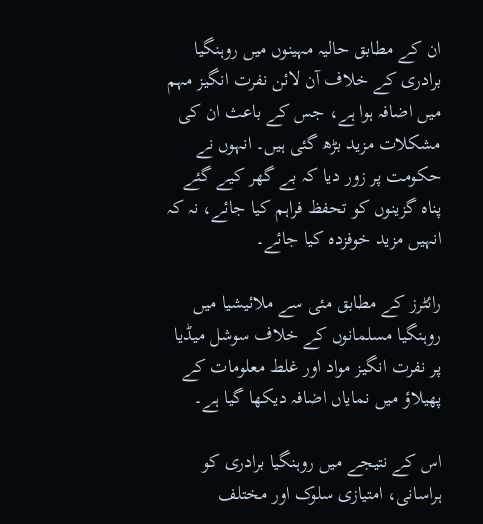ان کے مطابق حالیہ مہینوں میں روہنگیا برادری کے خلاف آن لائن نفرت انگیز مہم میں اضافہ ہوا ہے، جس کے باعث ان کی مشکلات مزید بڑھ گئی ہیں۔ انہوں نے حکومت پر زور دیا کہ بے گھر کیے گئے پناہ گزینوں کو تحفظ فراہم کیا جائے، نہ کہ انہیں مزید خوفزدہ کیا جائے۔

رائٹرز کے مطابق مئی سے ملائیشیا میں روہنگیا مسلمانوں کے خلاف سوشل میڈیا پر نفرت انگیز مواد اور غلط معلومات کے پھیلاؤ میں نمایاں اضافہ دیکھا گیا ہے۔

اس کے نتیجے میں روہنگیا برادری کو ہراسانی، امتیازی سلوک اور مختلف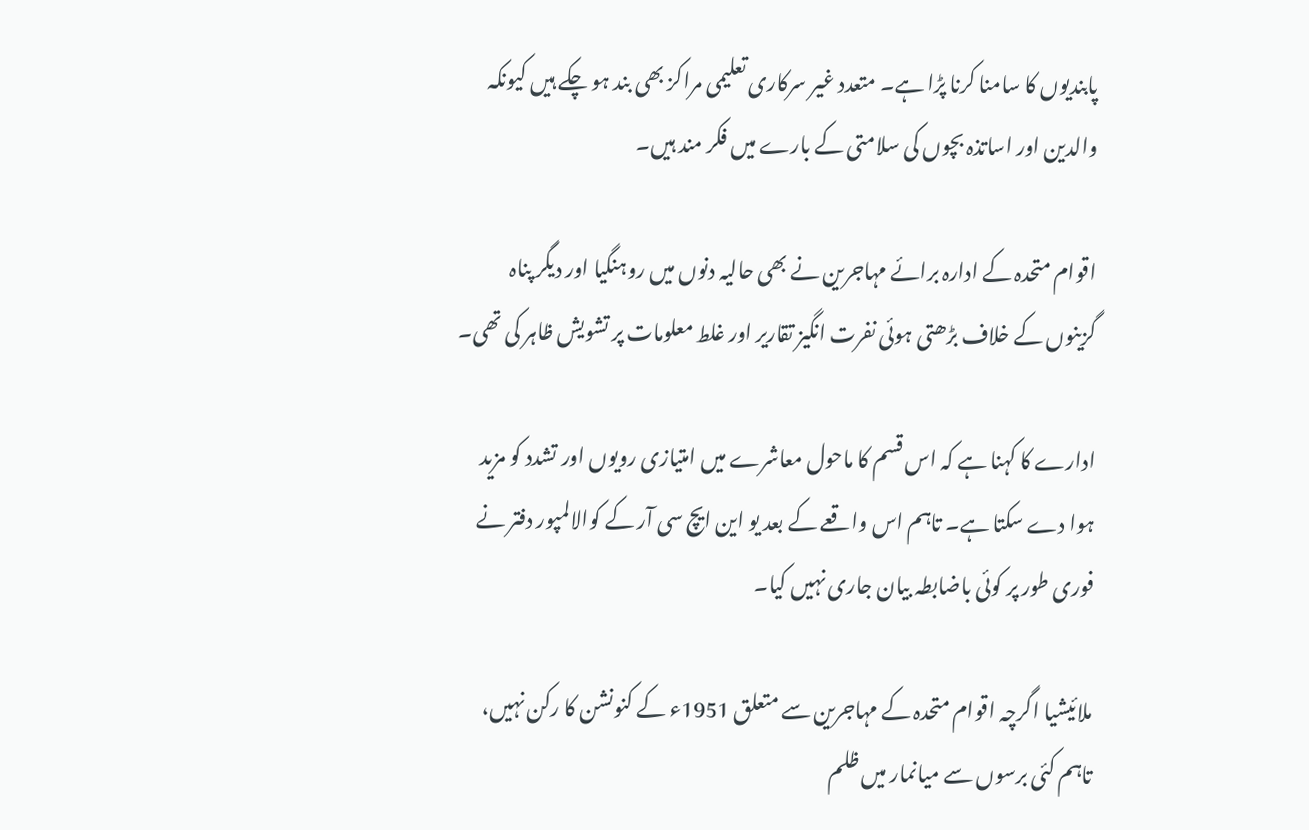پابندیوں کا سامنا کرنا پڑا ہے۔ متعدد غیر سرکاری تعلیمی مراکز بھی بند ہو چکے ہیں کیونکہ والدین اور اساتذہ بچوں کی سلامتی کے بارے میں فکر مند ہیں۔

اقوام متحدہ کے ادارہ برائے مہاجرین نے بھی حالیہ دنوں میں روہنگیا اور دیگر پناہ گزینوں کے خلاف بڑھتی ہوئی نفرت انگیز تقاریر اور غلط معلومات پر تشویش ظاہر کی تھی۔

ادارے کا کہنا ہے کہ اس قسم کا ماحول معاشرے میں امتیازی رویوں اور تشدد کو مزید ہوا دے سکتا ہے۔ تاہم اس واقعے کے بعد یو این ایچ سی آر کے کوالالمپور دفتر نے فوری طور پر کوئی باضابطہ بیان جاری نہیں کیا۔

ملائیشیا اگرچہ اقوام متحدہ کے مہاجرین سے متعلق 1951ء کے کنونشن کا رکن نہیں، تاہم کئی برسوں سے میانمار میں ظلم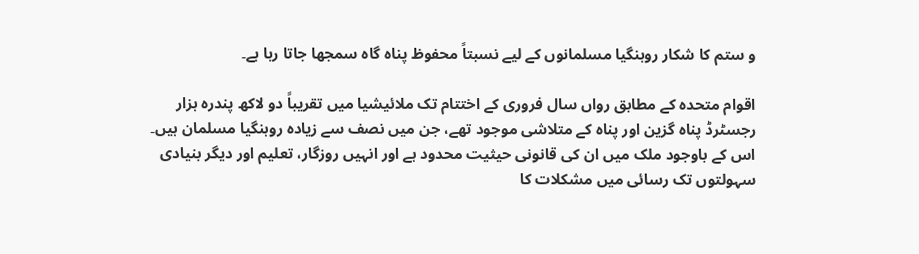و ستم کا شکار روہنگیا مسلمانوں کے لیے نسبتاً محفوظ پناہ گاہ سمجھا جاتا رہا ہے۔

اقوام متحدہ کے مطابق رواں سال فروری کے اختتام تک ملائیشیا میں تقریباً دو لاکھ پندرہ ہزار رجسٹرڈ پناہ گزین اور پناہ کے متلاشی موجود تھے، جن میں نصف سے زیادہ روہنگیا مسلمان ہیں۔ اس کے باوجود ملک میں ان کی قانونی حیثیت محدود ہے اور انہیں روزگار، تعلیم اور دیگر بنیادی سہولتوں تک رسائی میں مشکلات کا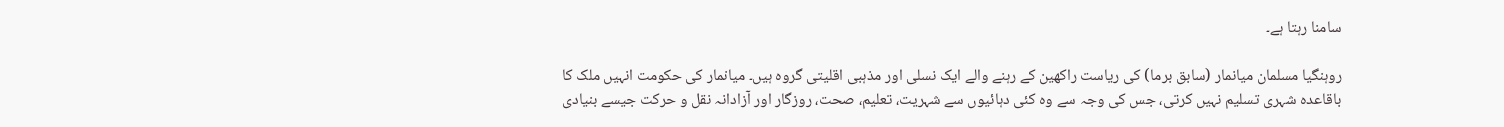سامنا رہتا ہے۔

روہنگیا مسلمان میانمار (سابق برما) کی ریاست راکھین کے رہنے والے ایک نسلی اور مذہبی اقلیتی گروہ ہیں۔ میانمار کی حکومت انہیں ملک کا باقاعدہ شہری تسلیم نہیں کرتی، جس کی وجہ سے وہ کئی دہائیوں سے شہریت، تعلیم، صحت، روزگار اور آزادانہ نقل و حرکت جیسے بنیادی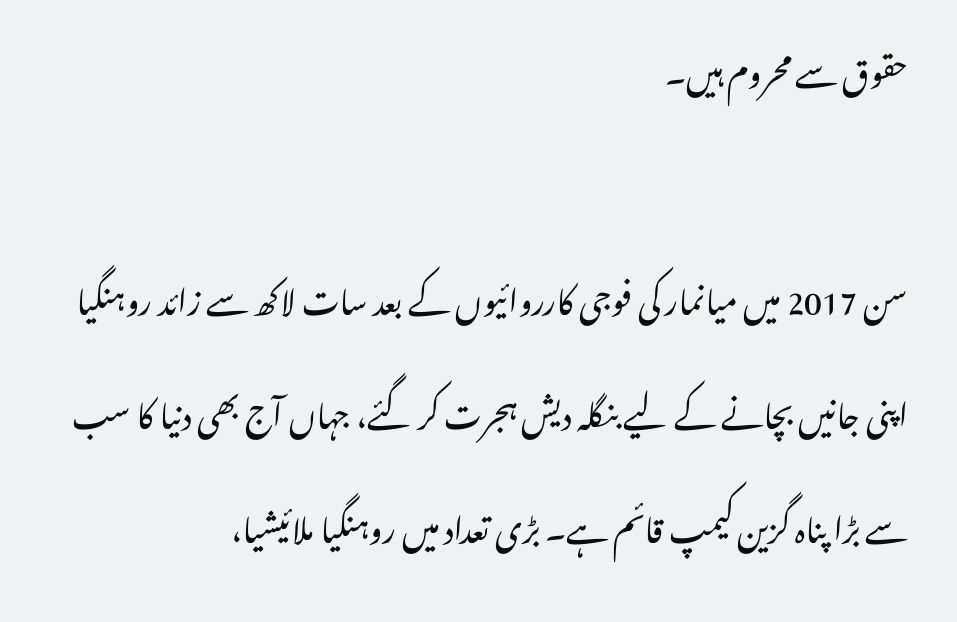حقوق سے محروم ہیں۔

سن 2017 میں میانمار کی فوجی کارروائیوں کے بعد سات لاکھ سے زائد روہنگیا اپنی جانیں بچانے کے لیے بنگلہ دیش ہجرت کر گئے، جہاں آج بھی دنیا کا سب سے بڑا پناہ گزین کیمپ قائم ہے۔ بڑی تعداد میں روہنگیا ملائیشیا،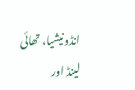انڈونیشیا، تھائی لینڈ اور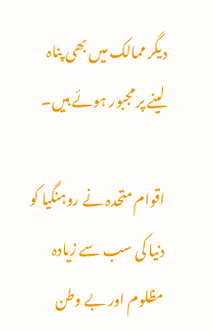دیگر ممالک میں بھی پناہ لینے پر مجبور ہوئے ہیں۔

اقوام متحدہ نے روہنگیا کو دنیا کی سب سے زیادہ مظلوم اور بے وطن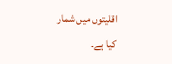اقلیتوں میں شمار کیا ہے۔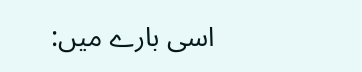اسی بارے میں: